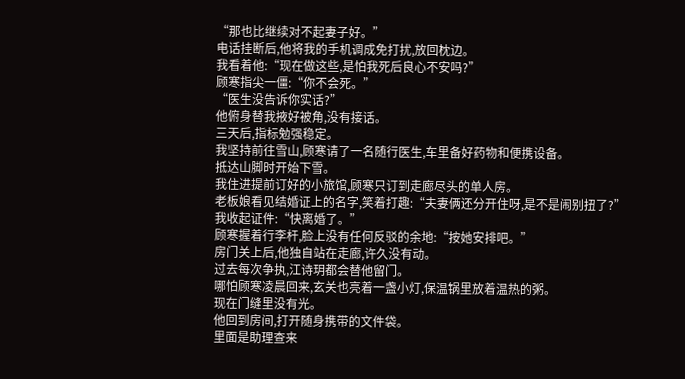“那也比继续对不起妻子好。”
电话挂断后,他将我的手机调成免打扰,放回枕边。
我看着他:“现在做这些,是怕我死后良心不安吗?”
顾寒指尖一僵:“你不会死。”
“医生没告诉你实话?”
他俯身替我掖好被角,没有接话。
三天后,指标勉强稳定。
我坚持前往雪山,顾寒请了一名随行医生,车里备好药物和便携设备。
抵达山脚时开始下雪。
我住进提前订好的小旅馆,顾寒只订到走廊尽头的单人房。
老板娘看见结婚证上的名字,笑着打趣:“夫妻俩还分开住呀,是不是闹别扭了?”
我收起证件:“快离婚了。”
顾寒握着行李杆,脸上没有任何反驳的余地:“按她安排吧。”
房门关上后,他独自站在走廊,许久没有动。
过去每次争执,江诗玥都会替他留门。
哪怕顾寒凌晨回来,玄关也亮着一盏小灯,保温锅里放着温热的粥。
现在门缝里没有光。
他回到房间,打开随身携带的文件袋。
里面是助理查来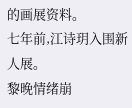的画展资料。
七年前,江诗玥入围新人展。
黎晚情绪崩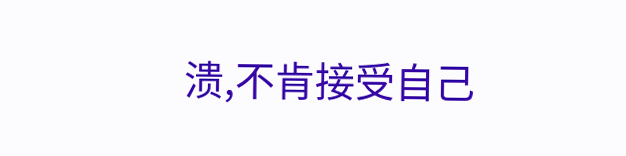溃,不肯接受自己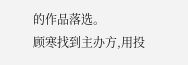的作品落选。
顾寒找到主办方,用投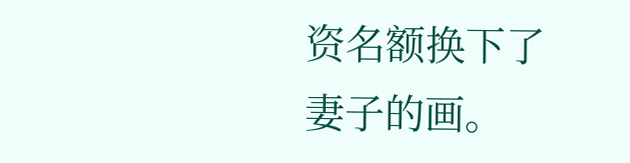资名额换下了妻子的画。